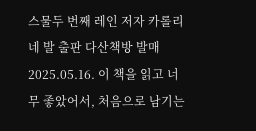스물두 번째 레인 저자 카롤리네 발 출판 다산책방 발매 2025.05.16. 이 책을 읽고 너무 좋았어서, 처음으로 남기는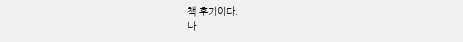책 후기이다.
나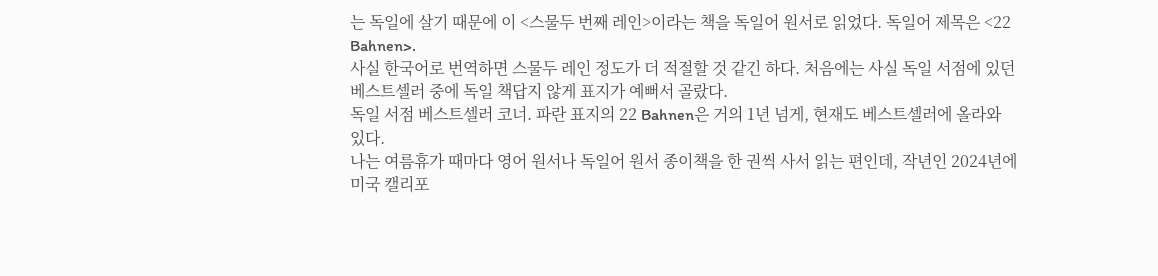는 독일에 살기 때문에 이 <스물두 번째 레인>이라는 책을 독일어 원서로 읽었다. 독일어 제목은 <22 Bahnen>.
사실 한국어로 번역하면 스물두 레인 정도가 더 적절할 것 같긴 하다. 처음에는 사실 독일 서점에 있던 베스트셀러 중에 독일 책답지 않게 표지가 예뻐서 골랐다.
독일 서점 베스트셀러 코너. 파란 표지의 22 Bahnen은 거의 1년 넘게, 현재도 베스트셀러에 올라와 있다.
나는 여름휴가 때마다 영어 원서나 독일어 원서 종이책을 한 권씩 사서 읽는 편인데, 작년인 2024년에 미국 캘리포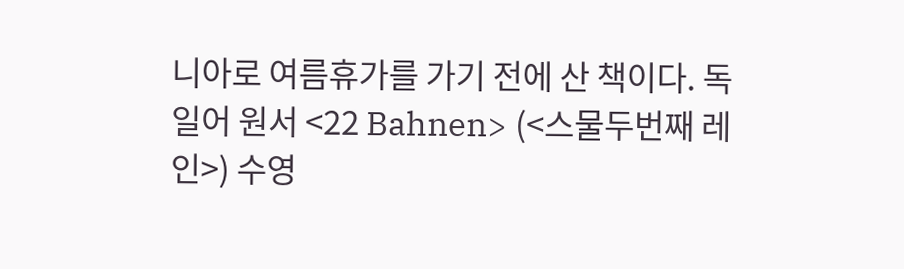니아로 여름휴가를 가기 전에 산 책이다. 독일어 원서 <22 Bahnen> (<스물두번째 레인>) 수영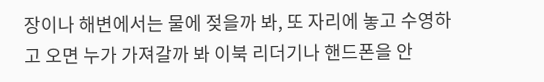장이나 해변에서는 물에 젖을까 봐, 또 자리에 놓고 수영하고 오면 누가 가져갈까 봐 이북 리더기나 핸드폰을 안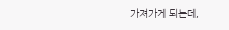가져가게 되는데,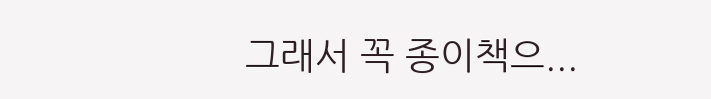그래서 꼭 종이책으...